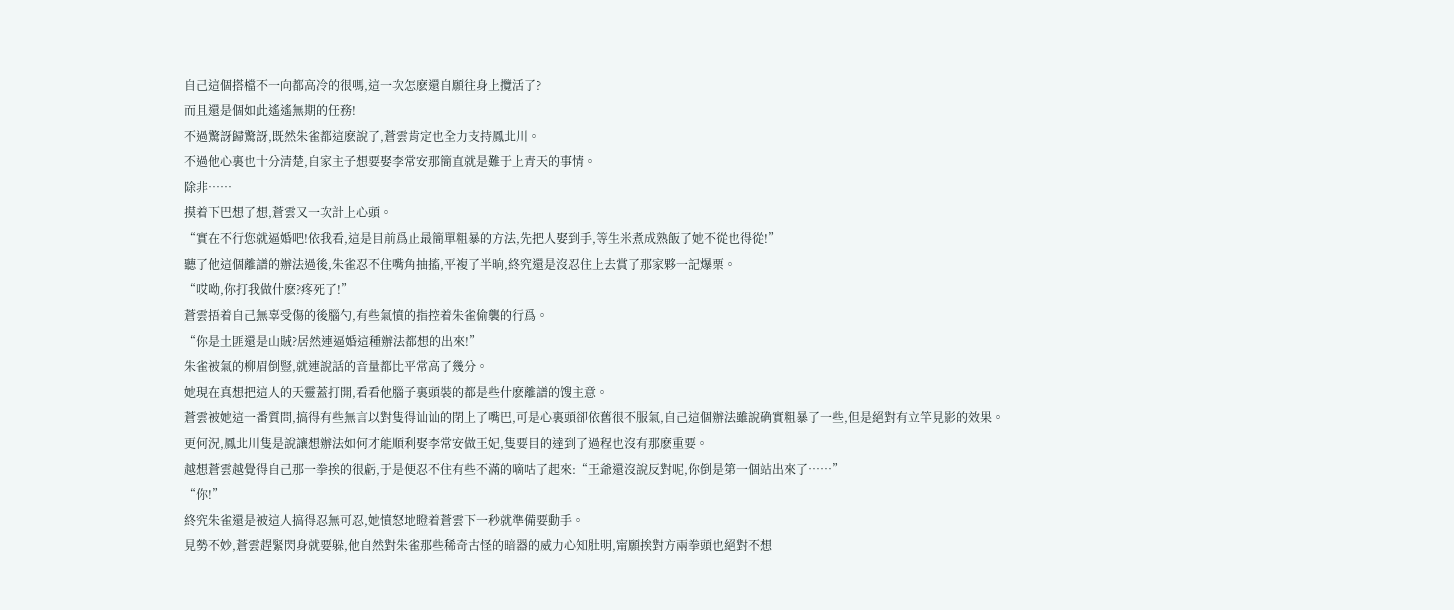自己這個搭檔不一向都高冷的很嗎,這一次怎麽還自願往身上攬活了?
而且還是個如此遙遙無期的任務!
不過驚訝歸驚訝,既然朱雀都這麽說了,蒼雲肯定也全力支持鳳北川。
不過他心裏也十分清楚,自家主子想要娶李常安那簡直就是難于上青天的事情。
除非……
摸着下巴想了想,蒼雲又一次計上心頭。
“實在不行您就逼婚吧!依我看,這是目前爲止最簡單粗暴的方法,先把人娶到手,等生米煮成熟飯了她不從也得從!”
聽了他這個離譜的辦法過後,朱雀忍不住嘴角抽搐,平複了半晌,終究還是沒忍住上去賞了那家夥一記爆栗。
“哎呦,你打我做什麽?疼死了!”
蒼雲捂着自己無辜受傷的後腦勺,有些氣憤的指控着朱雀偷襲的行爲。
“你是土匪還是山賊?居然連逼婚這種辦法都想的出來!”
朱雀被氣的柳眉倒豎,就連說話的音量都比平常高了幾分。
她現在真想把這人的天靈蓋打開,看看他腦子裏頭裝的都是些什麽離譜的馊主意。
蒼雲被她這一番質問,搞得有些無言以對隻得讪讪的閉上了嘴巴,可是心裏頭卻依舊很不服氣,自己這個辦法雖說确實粗暴了一些,但是絕對有立竿見影的效果。
更何況,鳳北川隻是說讓想辦法如何才能順利娶李常安做王妃,隻要目的達到了過程也沒有那麽重要。
越想蒼雲越覺得自己那一拳挨的很虧,于是便忍不住有些不滿的嘀咕了起來:“王爺還沒說反對呢,你倒是第一個站出來了……”
“你!”
終究朱雀還是被這人搞得忍無可忍,她憤怒地瞪着蒼雲下一秒就準備要動手。
見勢不妙,蒼雲趕緊閃身就要躲,他自然對朱雀那些稀奇古怪的暗器的威力心知肚明,甯願挨對方兩拳頭也絕對不想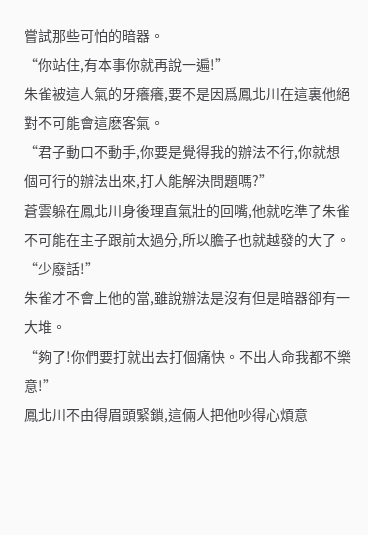嘗試那些可怕的暗器。
“你站住,有本事你就再說一遍!”
朱雀被這人氣的牙癢癢,要不是因爲鳳北川在這裏他絕對不可能會這麽客氣。
“君子動口不動手,你要是覺得我的辦法不行,你就想個可行的辦法出來,打人能解決問題嗎?”
蒼雲躲在鳳北川身後理直氣壯的回嘴,他就吃準了朱雀不可能在主子跟前太過分,所以膽子也就越發的大了。
“少廢話!”
朱雀才不會上他的當,雖說辦法是沒有但是暗器卻有一大堆。
“夠了!你們要打就出去打個痛快。不出人命我都不樂意!”
鳳北川不由得眉頭緊鎖,這倆人把他吵得心煩意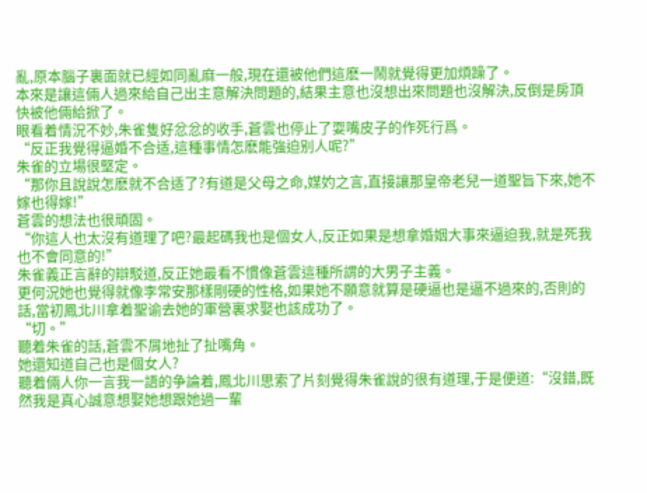亂,原本腦子裏面就已經如同亂麻一般,現在還被他們這麽一鬧就覺得更加煩躁了。
本來是讓這倆人過來給自己出主意解決問題的,結果主意也沒想出來問題也沒解決,反倒是房頂快被他倆給掀了。
眼看着情況不妙,朱雀隻好忿忿的收手,蒼雲也停止了耍嘴皮子的作死行爲。
“反正我覺得逼婚不合适,這種事情怎麽能強迫别人呢?”
朱雀的立場很堅定。
“那你且說說怎麽就不合适了?有道是父母之命,媒妁之言,直接讓那皇帝老兒一道聖旨下來,她不嫁也得嫁!”
蒼雲的想法也很頑固。
“你這人也太沒有道理了吧?最起碼我也是個女人,反正如果是想拿婚姻大事來逼迫我,就是死我也不會同意的!”
朱雀義正言辭的辯駁道,反正她最看不慣像蒼雲這種所謂的大男子主義。
更何況她也覺得就像李常安那樣剛硬的性格,如果她不願意就算是硬逼也是逼不過來的,否則的話,當初鳳北川拿着聖谕去她的軍營裏求娶也該成功了。
“切。”
聽着朱雀的話,蒼雲不屑地扯了扯嘴角。
她還知道自己也是個女人?
聽着倆人你一言我一語的争論着,鳳北川思索了片刻覺得朱雀說的很有道理,于是便道:“沒錯,既然我是真心誠意想娶她想跟她過一輩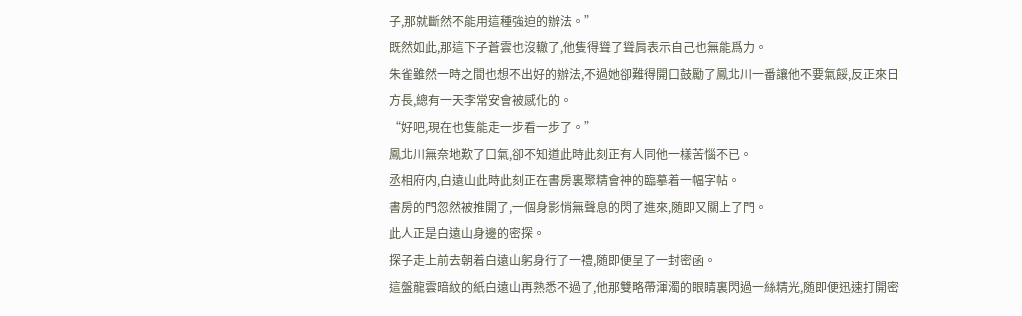子,那就斷然不能用這種強迫的辦法。”
既然如此,那這下子蒼雲也沒轍了,他隻得聳了聳肩表示自己也無能爲力。
朱雀雖然一時之間也想不出好的辦法,不過她卻難得開口鼓勵了鳳北川一番讓他不要氣餒,反正來日方長,總有一天李常安會被感化的。
“好吧,現在也隻能走一步看一步了。”
鳳北川無奈地歎了口氣,卻不知道此時此刻正有人同他一樣苦惱不已。
丞相府内,白遠山此時此刻正在書房裏聚精會神的臨摹着一幅字帖。
書房的門忽然被推開了,一個身影悄無聲息的閃了進來,随即又關上了門。
此人正是白遠山身邊的密探。
探子走上前去朝着白遠山躬身行了一禮,随即便呈了一封密函。
這盤龍雲暗紋的紙白遠山再熟悉不過了,他那雙略帶渾濁的眼睛裏閃過一絲精光,随即便迅速打開密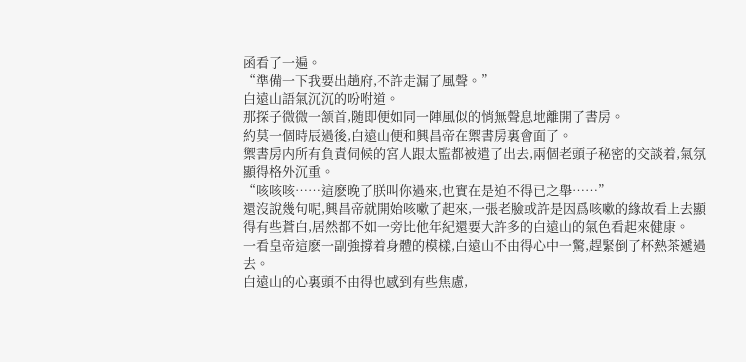函看了一遍。
“準備一下我要出趟府,不許走漏了風聲。”
白遠山語氣沉沉的吩咐道。
那探子微微一颔首,随即便如同一陣風似的悄無聲息地離開了書房。
約莫一個時辰過後,白遠山便和興昌帝在禦書房裏會面了。
禦書房内所有負責伺候的宮人跟太監都被遣了出去,兩個老頭子秘密的交談着,氣氛顯得格外沉重。
“咳咳咳……這麽晚了朕叫你過來,也實在是迫不得已之舉……”
還沒說幾句呢,興昌帝就開始咳嗽了起來,一張老臉或許是因爲咳嗽的緣故看上去顯得有些蒼白,居然都不如一旁比他年紀還要大許多的白遠山的氣色看起來健康。
一看皇帝這麽一副強撐着身體的模樣,白遠山不由得心中一驚,趕緊倒了杯熱茶遞過去。
白遠山的心裏頭不由得也感到有些焦慮,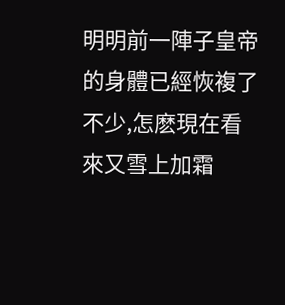明明前一陣子皇帝的身體已經恢複了不少,怎麽現在看來又雪上加霜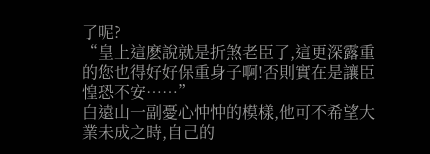了呢?
“皇上這麽說就是折煞老臣了,這更深露重的您也得好好保重身子啊!否則實在是讓臣惶恐不安……”
白遠山一副憂心忡忡的模樣,他可不希望大業未成之時,自己的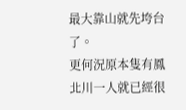最大靠山就先垮台了。
更何況原本隻有鳳北川一人就已經很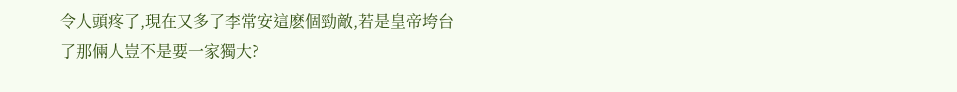令人頭疼了,現在又多了李常安這麽個勁敵,若是皇帝垮台了那倆人豈不是要一家獨大?